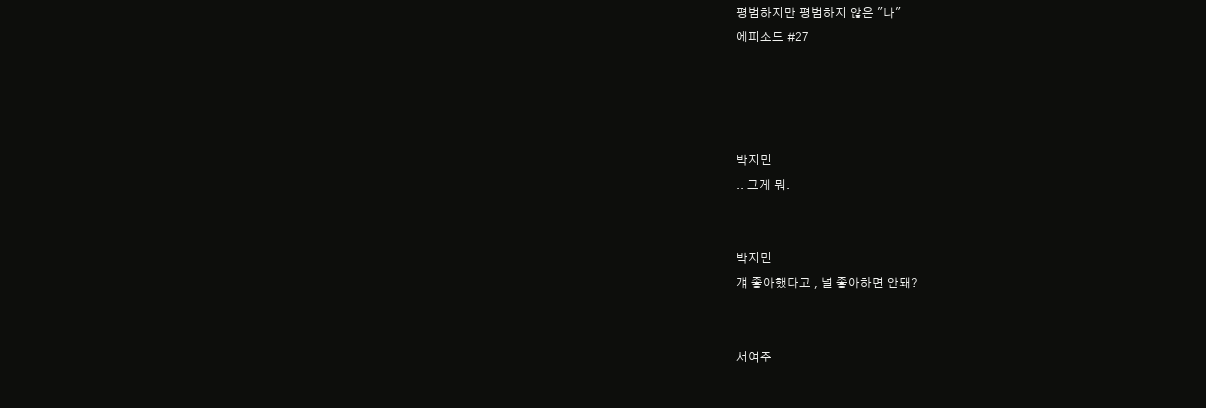평범하지만 평범하지 않은 "나"
에피소드 #27




박지민
.. 그게 뭐.


박지민
걔 좋아했다고 , 널 좋아하면 안돼?


서여주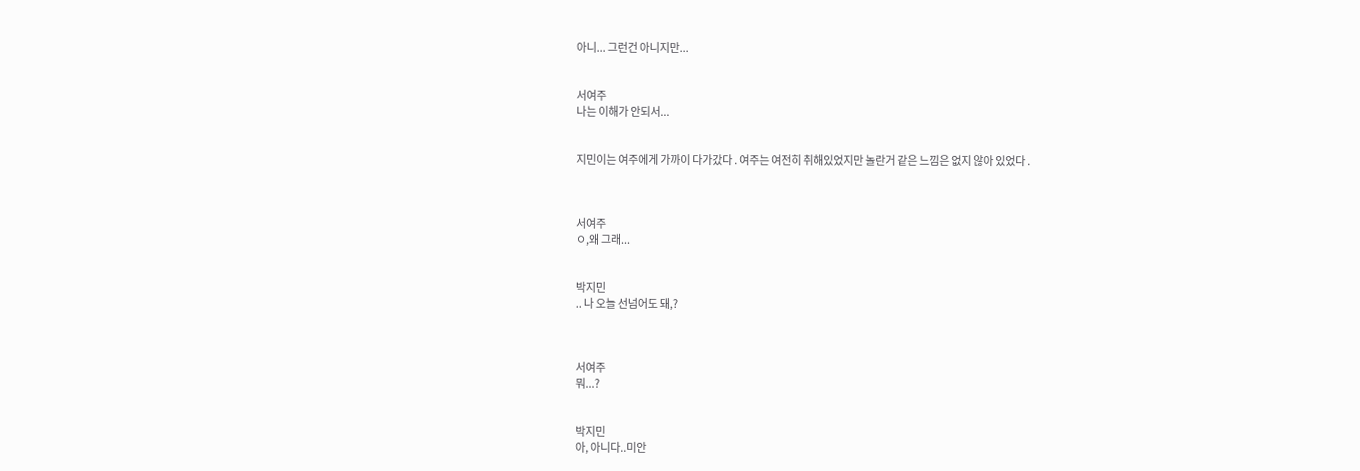아니... 그런건 아니지만...


서여주
나는 이해가 안되서...


지민이는 여주에게 가까이 다가갔다 . 여주는 여전히 취해있었지만 놀란거 같은 느낌은 없지 않아 있었다 .



서여주
ㅇ,왜 그래...


박지민
.. 나 오늘 선넘어도 돼,?



서여주
뭐...?


박지민
아, 아니다..미안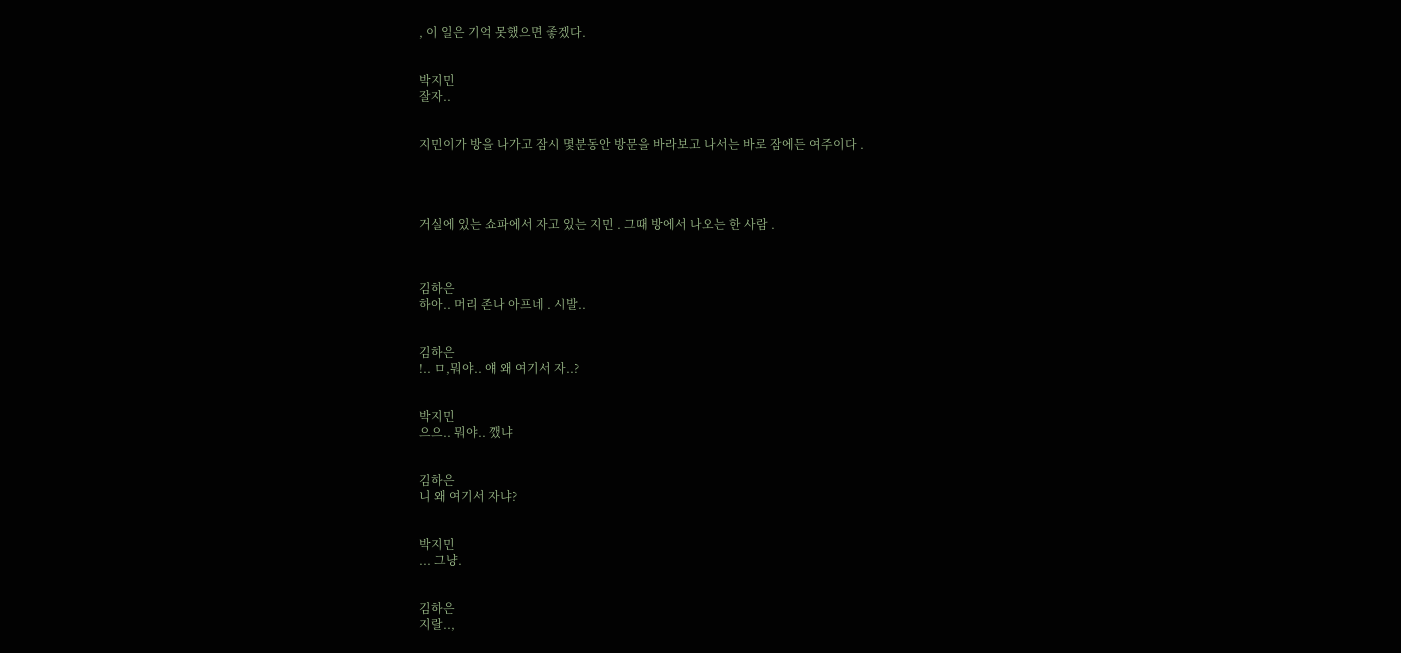, 이 일은 기억 못했으면 좋겠다.


박지민
잘자..


지민이가 방을 나가고 잠시 몇분동안 방문을 바라보고 나서는 바로 잠에든 여주이다 .




거실에 있는 쇼파에서 자고 있는 지민 . 그때 방에서 나오는 한 사람 .



김하은
하아.. 머리 존나 아프네 . 시발..


김하은
!.. ㅁ,뭐야.. 얘 왜 여기서 자..?


박지민
으으.. 뭐야.. 깼냐


김하은
니 왜 여기서 자냐?


박지민
... 그냥.


김하은
지랄..,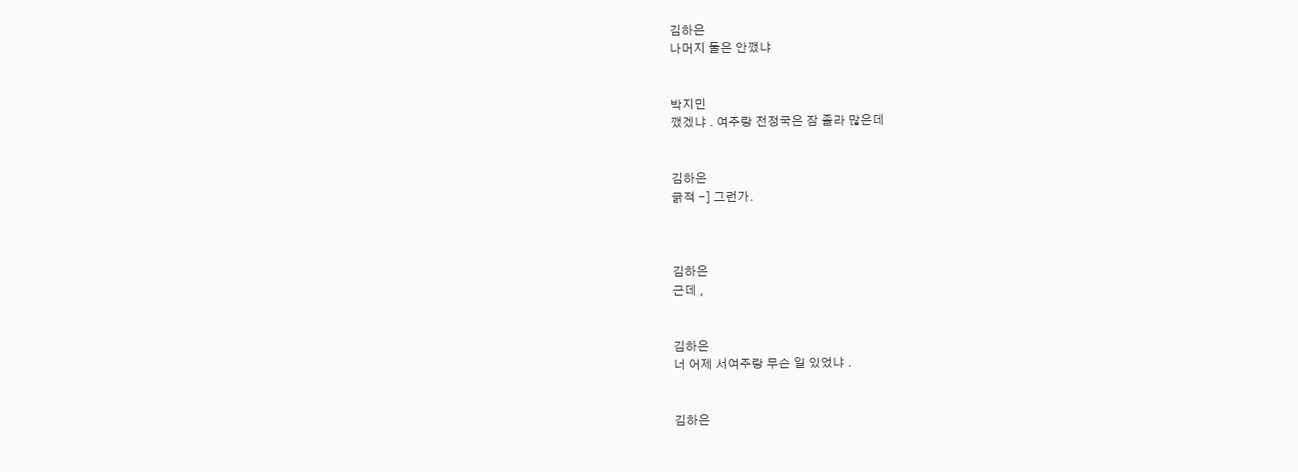김하은
나머지 둘은 안깼냐


박지민
깼겠냐 . 여주랑 전정국은 잠 졸라 많은데


김하은
긁적 -] 그런가.



김하은
근데 ,


김하은
너 어제 서여주랑 무슨 일 있었냐 .


김하은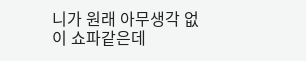니가 원래 아무생각 없이 쇼파같은데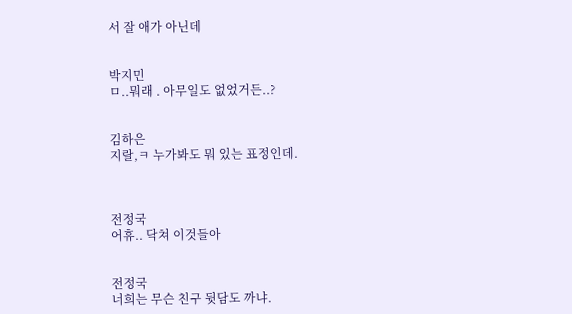서 잘 애가 아닌데


박지민
ㅁ..뭐래 . 아무일도 없었거든..?


김하은
지랄,ㅋ 누가봐도 뭐 있는 표정인데.



전정국
어휴.. 닥쳐 이것들아


전정국
너희는 무슨 친구 뒷담도 까냐.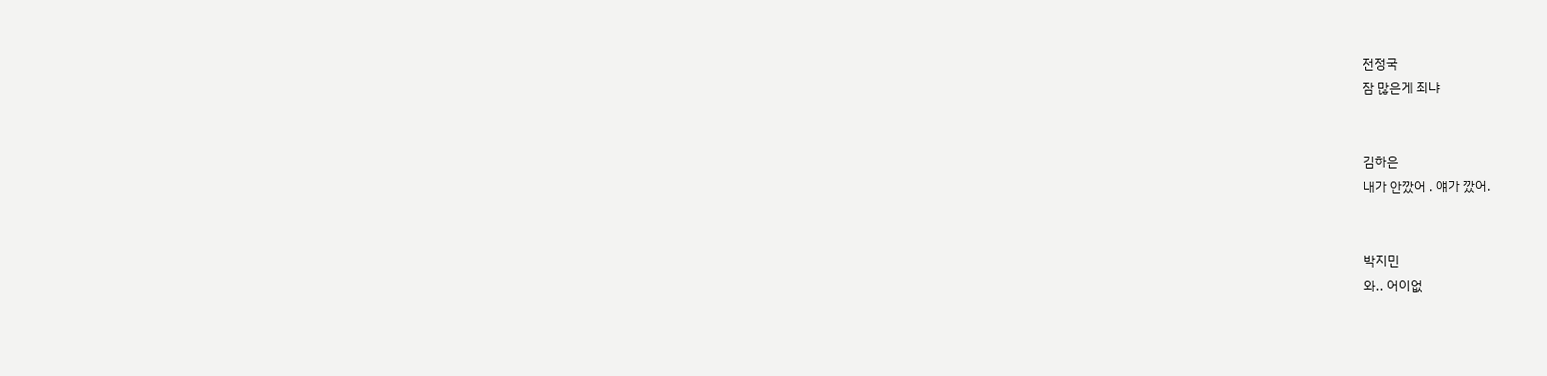전정국
잠 많은게 죄냐


김하은
내가 안깠어 . 얘가 깠어.


박지민
와.. 어이없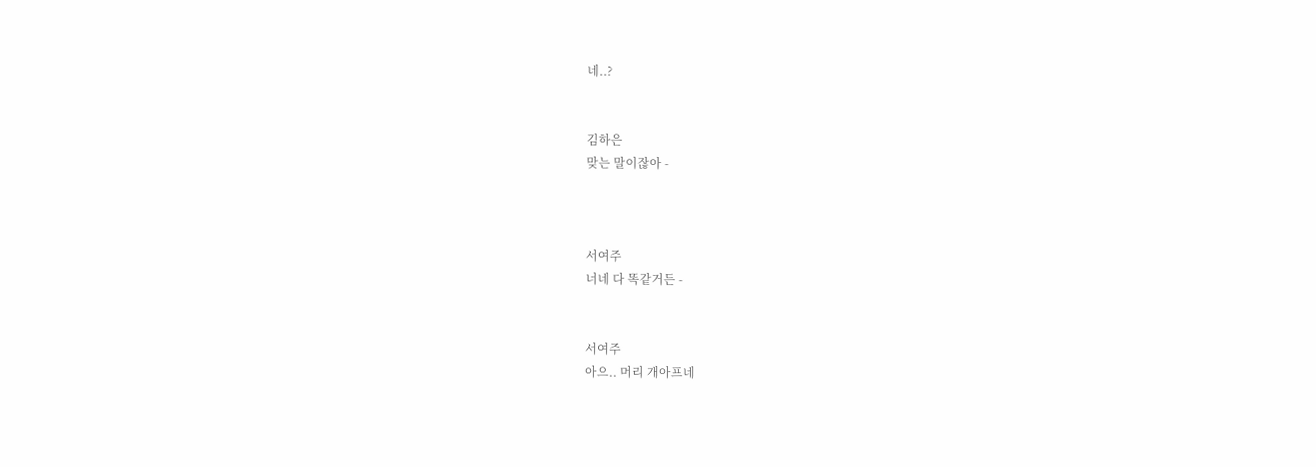네..?


김하은
맞는 말이잖아 -



서여주
너네 다 똑같거든 -


서여주
아으.. 머리 개아프네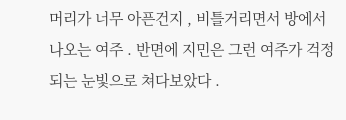머리가 너무 아픈건지 , 비틀거리면서 방에서 나오는 여주 . 반면에 지민은 그런 여주가 걱정되는 눈빛으로 쳐다보았다 .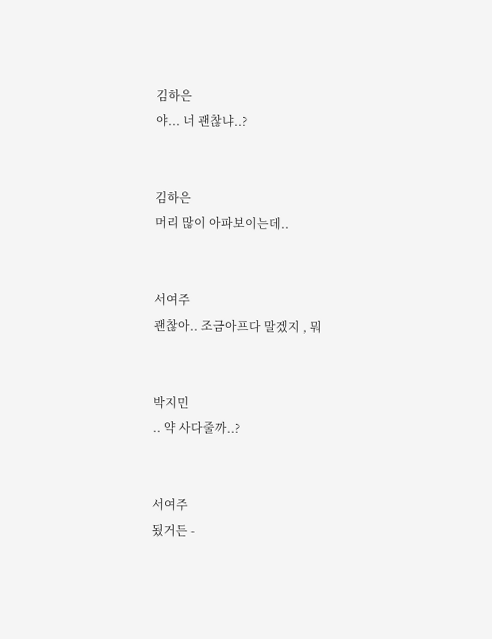김하은
야... 너 괜찮냐..?


김하은
머리 많이 아파보이는데..


서여주
괜찮아.. 조금아프다 말겠지 , 뭐


박지민
.. 약 사다줄까..?


서여주
됬거든 -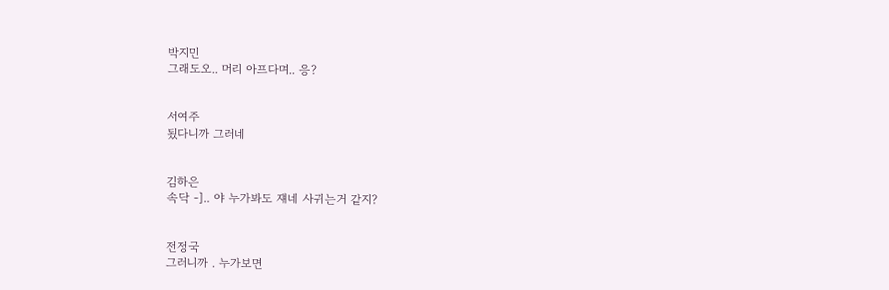박지민
그래도오.. 머리 아프다며.. 응?


서여주
됬다니까 그러네


김하은
속닥 -].. 야 누가봐도 쟤네 사귀는거 같지?


전정국
그러니까 . 누가보면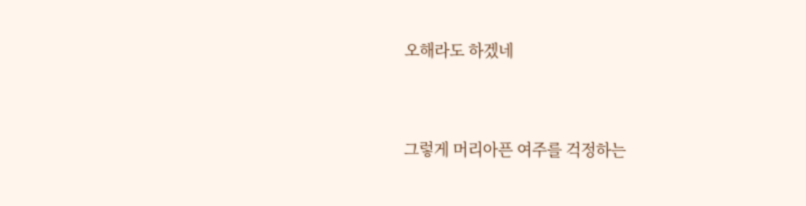오해라도 하겠네



그렇게 머리아픈 여주를 걱정하는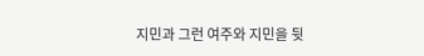지민과 그런 여주와 지민을 뒷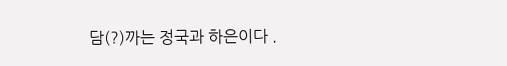담(?)까는 정국과 하은이다 .